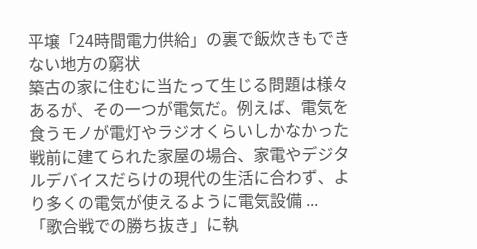平壌「24時間電力供給」の裏で飯炊きもできない地方の窮状
築古の家に住むに当たって生じる問題は様々あるが、その一つが電気だ。例えば、電気を食うモノが電灯やラジオくらいしかなかった戦前に建てられた家屋の場合、家電やデジタルデバイスだらけの現代の生活に合わず、より多くの電気が使えるように電気設備 ...
「歌合戦での勝ち抜き」に執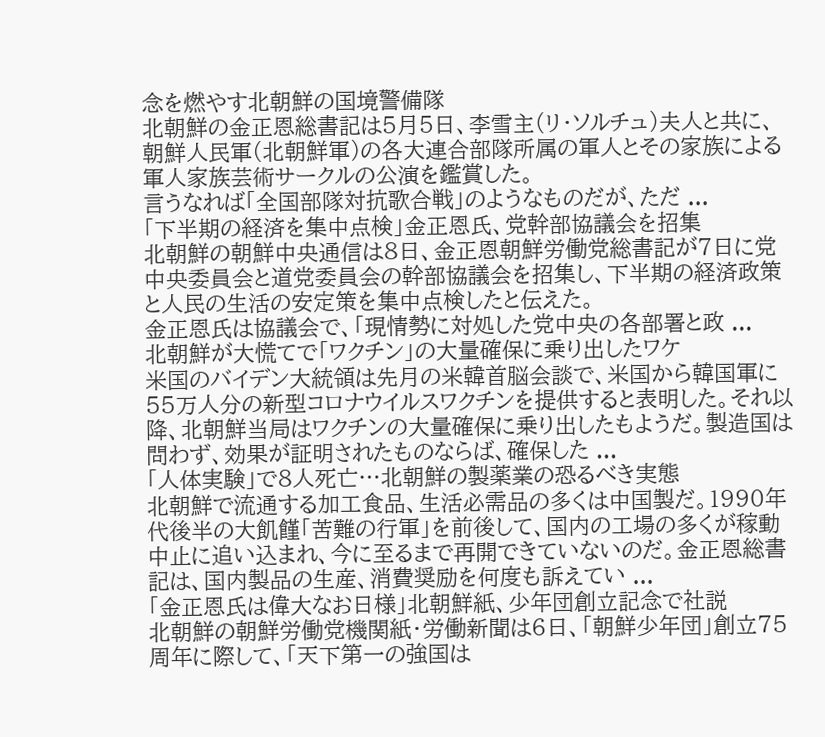念を燃やす北朝鮮の国境警備隊
北朝鮮の金正恩総書記は5月5日、李雪主(リ・ソルチュ)夫人と共に、朝鮮人民軍(北朝鮮軍)の各大連合部隊所属の軍人とその家族による軍人家族芸術サークルの公演を鑑賞した。
言うなれば「全国部隊対抗歌合戦」のようなものだが、ただ ...
「下半期の経済を集中点検」金正恩氏、党幹部協議会を招集
北朝鮮の朝鮮中央通信は8日、金正恩朝鮮労働党総書記が7日に党中央委員会と道党委員会の幹部協議会を招集し、下半期の経済政策と人民の生活の安定策を集中点検したと伝えた。
金正恩氏は協議会で、「現情勢に対処した党中央の各部署と政 ...
北朝鮮が大慌てで「ワクチン」の大量確保に乗り出したワケ
米国のバイデン大統領は先月の米韓首脳会談で、米国から韓国軍に55万人分の新型コロナウイルスワクチンを提供すると表明した。それ以降、北朝鮮当局はワクチンの大量確保に乗り出したもようだ。製造国は問わず、効果が証明されたものならば、確保した ...
「人体実験」で8人死亡…北朝鮮の製薬業の恐るべき実態
北朝鮮で流通する加工食品、生活必需品の多くは中国製だ。1990年代後半の大飢饉「苦難の行軍」を前後して、国内の工場の多くが稼動中止に追い込まれ、今に至るまで再開できていないのだ。金正恩総書記は、国内製品の生産、消費奨励を何度も訴えてい ...
「金正恩氏は偉大なお日様」北朝鮮紙、少年団創立記念で社説
北朝鮮の朝鮮労働党機関紙・労働新聞は6日、「朝鮮少年団」創立75周年に際して、「天下第一の強国は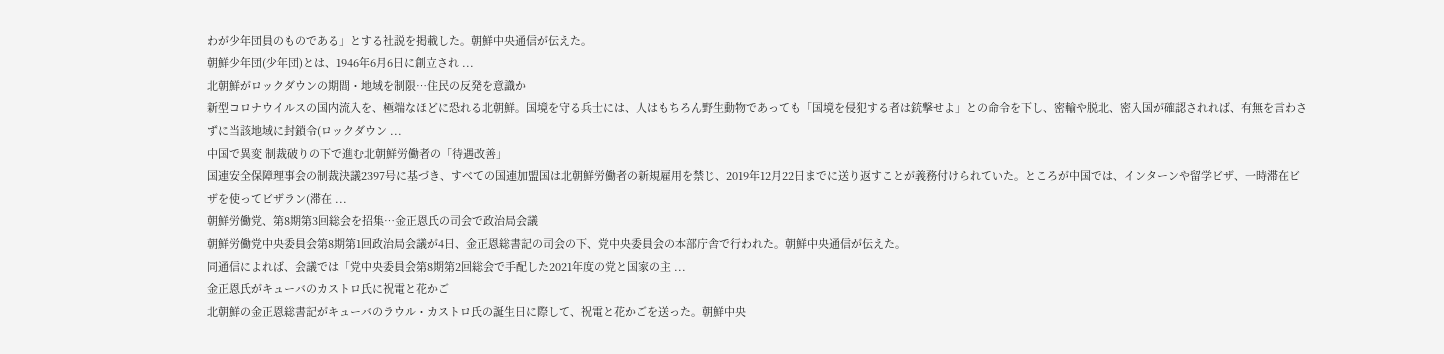わが少年団員のものである」とする社説を掲載した。朝鮮中央通信が伝えた。
朝鮮少年団(少年団)とは、1946年6月6日に創立され ...
北朝鮮がロックダウンの期間・地域を制限…住民の反発を意識か
新型コロナウイルスの国内流入を、極端なほどに恐れる北朝鮮。国境を守る兵士には、人はもちろん野生動物であっても「国境を侵犯する者は銃撃せよ」との命令を下し、密輸や脱北、密入国が確認されれば、有無を言わさずに当該地域に封鎖令(ロックダウン ...
中国で異変 制裁破りの下で進む北朝鮮労働者の「待遇改善」
国連安全保障理事会の制裁決議2397号に基づき、すべての国連加盟国は北朝鮮労働者の新規雇用を禁じ、2019年12月22日までに送り返すことが義務付けられていた。ところが中国では、インターンや留学ビザ、一時滞在ビザを使ってビザラン(滞在 ...
朝鮮労働党、第8期第3回総会を招集…金正恩氏の司会で政治局会議
朝鮮労働党中央委員会第8期第1回政治局会議が4日、金正恩総書記の司会の下、党中央委員会の本部庁舎で行われた。朝鮮中央通信が伝えた。
同通信によれば、会議では「党中央委員会第8期第2回総会で手配した2021年度の党と国家の主 ...
金正恩氏がキューバのカストロ氏に祝電と花かご
北朝鮮の金正恩総書記がキューバのラウル・カストロ氏の誕生日に際して、祝電と花かごを送った。朝鮮中央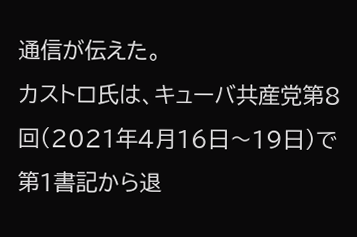通信が伝えた。
カストロ氏は、キューバ共産党第8回(2021年4月16日〜19日)で第1書記から退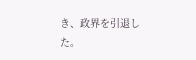き、政界を引退した。